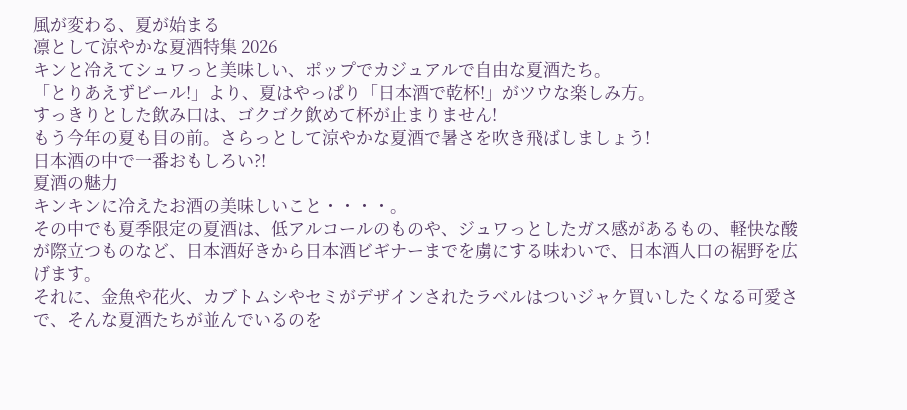風が変わる、夏が始まる
凛として涼やかな夏酒特集 2026
キンと冷えてシュワっと美味しい、ポップでカジュアルで自由な夏酒たち。
「とりあえずビール!」より、夏はやっぱり「日本酒で乾杯!」がツウな楽しみ方。
すっきりとした飲み口は、ゴクゴク飲めて杯が止まりません!
もう今年の夏も目の前。さらっとして涼やかな夏酒で暑さを吹き飛ばしましょう!
日本酒の中で一番おもしろい?!
夏酒の魅力
キンキンに冷えたお酒の美味しいこと・・・・。
その中でも夏季限定の夏酒は、低アルコールのものや、ジュワっとしたガス感があるもの、軽快な酸が際立つものなど、日本酒好きから日本酒ビギナーまでを虜にする味わいで、日本酒人口の裾野を広げます。
それに、金魚や花火、カブトムシやセミがデザインされたラベルはついジャケ買いしたくなる可愛さで、そんな夏酒たちが並んでいるのを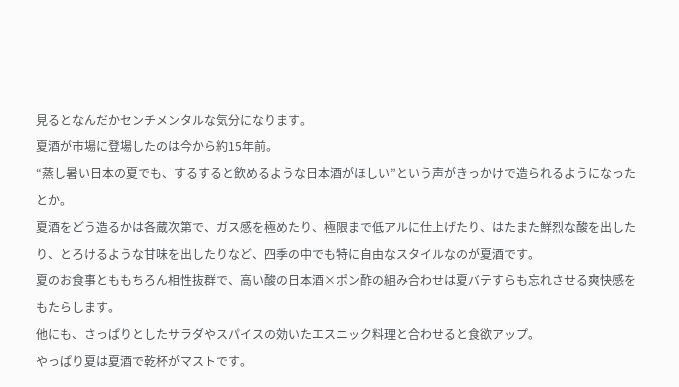見るとなんだかセンチメンタルな気分になります。
夏酒が市場に登場したのは今から約15年前。
“蒸し暑い日本の夏でも、するすると飲めるような日本酒がほしい”という声がきっかけで造られるようになったとか。
夏酒をどう造るかは各蔵次第で、ガス感を極めたり、極限まで低アルに仕上げたり、はたまた鮮烈な酸を出したり、とろけるような甘味を出したりなど、四季の中でも特に自由なスタイルなのが夏酒です。
夏のお食事とももちろん相性抜群で、高い酸の日本酒×ポン酢の組み合わせは夏バテすらも忘れさせる爽快感をもたらします。
他にも、さっぱりとしたサラダやスパイスの効いたエスニック料理と合わせると食欲アップ。
やっぱり夏は夏酒で乾杯がマストです。